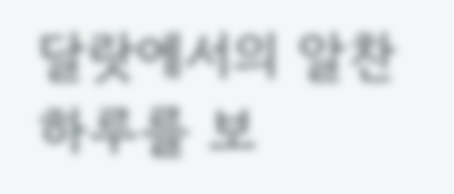달랏에서의 알찬 하루를 보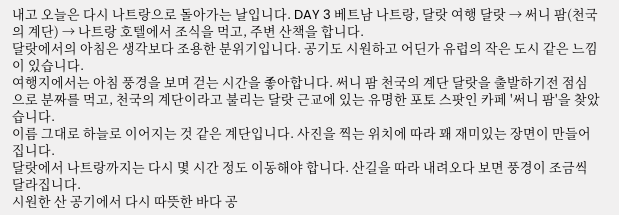내고 오늘은 다시 나트랑으로 돌아가는 날입니다. DAY 3 베트남 나트랑, 달랏 여행 달랏 → 써니 팜(천국의 계단) → 나트랑 호텔에서 조식을 먹고, 주변 산책을 합니다.
달랏에서의 아침은 생각보다 조용한 분위기입니다. 공기도 시원하고 어딘가 유럽의 작은 도시 같은 느낌이 있습니다.
여행지에서는 아침 풍경을 보며 걷는 시간을 좋아합니다. 써니 팜 천국의 계단 달랏을 출발하기전 점심으로 분짜를 먹고, 천국의 계단이라고 불리는 달랏 근교에 있는 유명한 포토 스팟인 카페 '써니 팜'을 찾았습니다.
이름 그대로 하늘로 이어지는 것 같은 계단입니다. 사진을 찍는 위치에 따라 꽤 재미있는 장면이 만들어집니다.
달랏에서 나트랑까지는 다시 몇 시간 정도 이동해야 합니다. 산길을 따라 내려오다 보면 풍경이 조금씩 달라집니다.
시원한 산 공기에서 다시 따뜻한 바다 공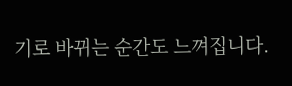기로 바뀌는 순간도 느껴집니다.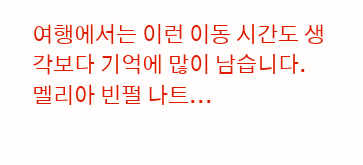여행에서는 이런 이동 시간도 생각보다 기억에 많이 남습니다.
멜리아 빈펄 나트...